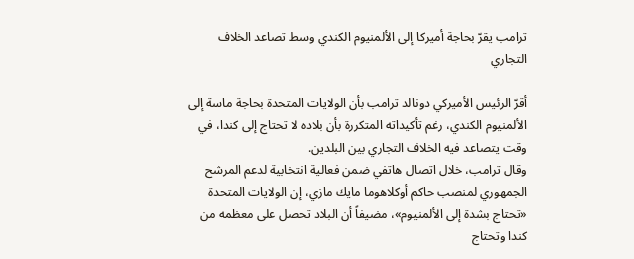ترامب يقرّ بحاجة أميركا إلى الألمنيوم الكندي وسط تصاعد الخلاف التجاري

أقرّ الرئيس الأميركي دونالد ترامب بأن الولايات المتحدة بحاجة ماسة إلى الألمنيوم الكندي، رغم تأكيداته المتكررة بأن بلاده لا تحتاج إلى كندا، في وقت يتصاعد فيه الخلاف التجاري بين البلدين.
وقال ترامب، خلال اتصال هاتفي ضمن فعالية انتخابية لدعم المرشح الجمهوري لمنصب حاكم أوكلاهوما مايك مازي، إن الولايات المتحدة «تحتاج بشدة إلى الألمنيوم»، مضيفاً أن البلاد تحصل على معظمه من كندا وتحتاج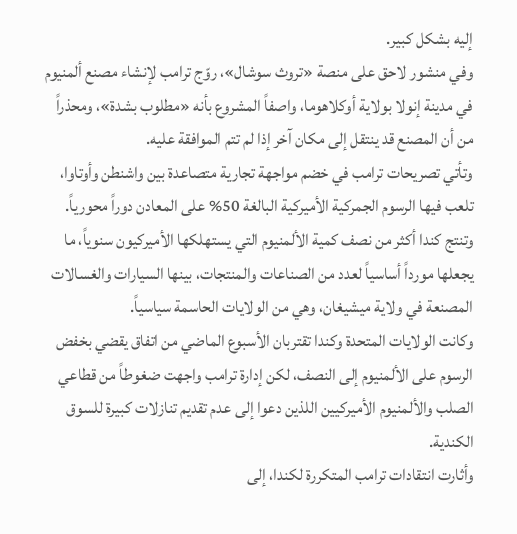إليه بشكل كبير.
وفي منشور لاحق على منصة «تروث سوشال»، روّج ترامب لإنشاء مصنع ألمنيوم في مدينة إنولا بولاية أوكلاهوما، واصفاً المشروع بأنه «مطلوب بشدة»، ومحذراً من أن المصنع قد ينتقل إلى مكان آخر إذا لم تتم الموافقة عليه.
وتأتي تصريحات ترامب في خضم مواجهة تجارية متصاعدة بين واشنطن وأوتاوا، تلعب فيها الرسوم الجمركية الأميركية البالغة 50% على المعادن دوراً محورياً.
وتنتج كندا أكثر من نصف كمية الألمنيوم التي يستهلكها الأميركيون سنوياً، ما يجعلها مورداً أساسياً لعدد من الصناعات والمنتجات، بينها السيارات والغسالات المصنعة في ولاية ميشيغان، وهي من الولايات الحاسمة سياسياً.
وكانت الولايات المتحدة وكندا تقتربان الأسبوع الماضي من اتفاق يقضي بخفض الرسوم على الألمنيوم إلى النصف، لكن إدارة ترامب واجهت ضغوطاً من قطاعي الصلب والألمنيوم الأميركيين اللذين دعوا إلى عدم تقديم تنازلات كبيرة للسوق الكندية.
وأثارت انتقادات ترامب المتكررة لكندا، إلى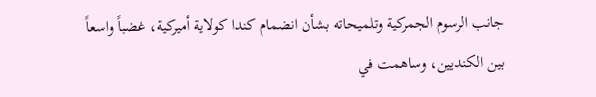جانب الرسوم الجمركية وتلميحاته بشأن انضمام كندا كولاية أميركية، غضباً واسعاً بين الكنديين، وساهمت في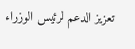تعزيز الدعم لرئيس الوزراء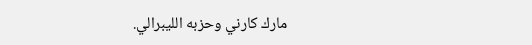مارك كارني وحزبه الليبرالي.